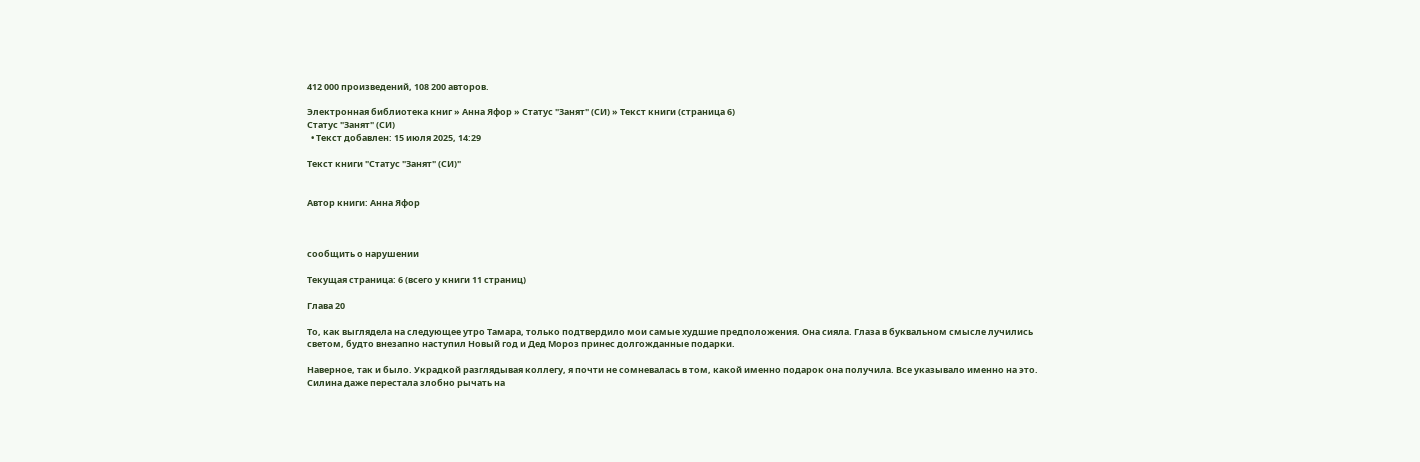412 000 произведений, 108 200 авторов.

Электронная библиотека книг » Анна Яфор » Статус "Занят" (СИ) » Текст книги (страница 6)
Статус "Занят" (СИ)
  • Текст добавлен: 15 июля 2025, 14:29

Текст книги "Статус "Занят" (СИ)"


Автор книги: Анна Яфор



сообщить о нарушении

Текущая страница: 6 (всего у книги 11 страниц)

Глава 20

То, как выглядела на следующее утро Тамара, только подтвердило мои самые худшие предположения. Она сияла. Глаза в буквальном смысле лучились светом, будто внезапно наступил Новый год и Дед Мороз принес долгожданные подарки.

Наверное, так и было. Украдкой разглядывая коллегу, я почти не сомневалась в том, какой именно подарок она получила. Все указывало именно на это. Силина даже перестала злобно рычать на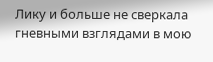Лику и больше не сверкала гневными взглядами в мою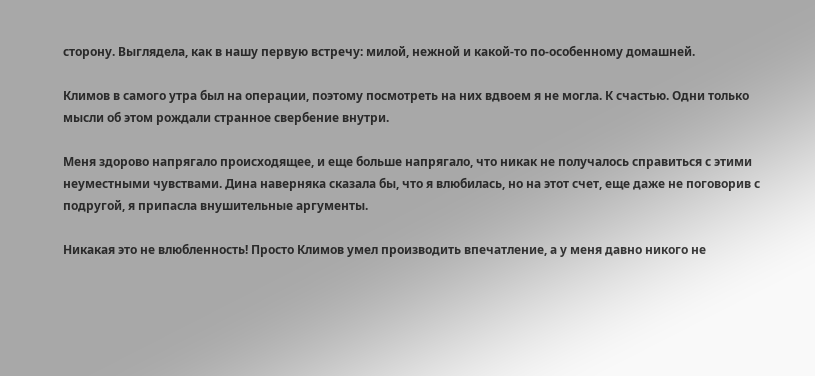сторону. Выглядела, как в нашу первую встречу: милой, нежной и какой-то по-особенному домашней.

Климов в самого утра был на операции, поэтому посмотреть на них вдвоем я не могла. К счастью. Одни только мысли об этом рождали странное свербение внутри.

Меня здорово напрягало происходящее, и еще больше напрягало, что никак не получалось справиться с этими неуместными чувствами. Дина наверняка сказала бы, что я влюбилась, но на этот счет, еще даже не поговорив с подругой, я припасла внушительные аргументы.

Никакая это не влюбленность! Просто Климов умел производить впечатление, а у меня давно никого не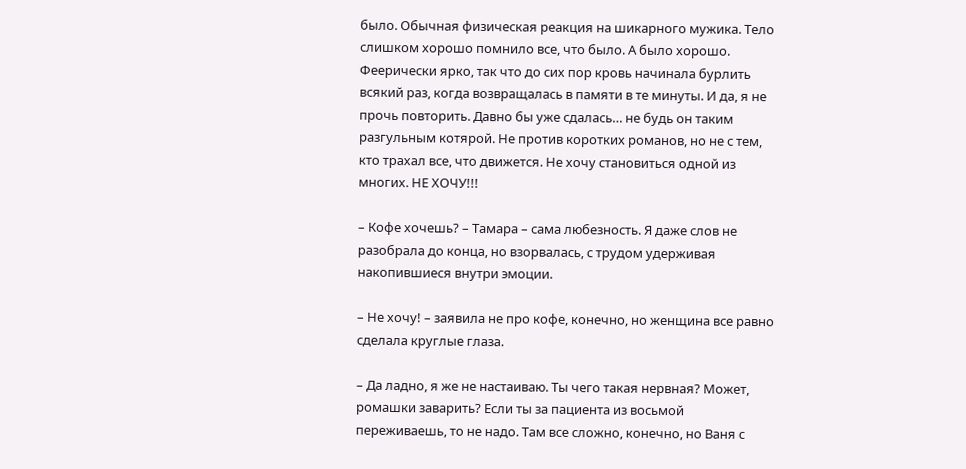было. Обычная физическая реакция на шикарного мужика. Тело слишком хорошо помнило все, что было. А было хорошо. Феерически ярко, так что до сих пор кровь начинала бурлить всякий раз, когда возвращалась в памяти в те минуты. И да, я не прочь повторить. Давно бы уже сдалась… не будь он таким разгульным котярой. Не против коротких романов, но не с тем, кто трахал все, что движется. Не хочу становиться одной из многих. НЕ ХОЧУ!!!

– Кофе хочешь? – Тамара – сама любезность. Я даже слов не разобрала до конца, но взорвалась, с трудом удерживая накопившиеся внутри эмоции.

– Не хочу! – заявила не про кофе, конечно, но женщина все равно сделала круглые глаза.

– Да ладно, я же не настаиваю. Ты чего такая нервная? Может, ромашки заварить? Если ты за пациента из восьмой переживаешь, то не надо. Там все сложно, конечно, но Ваня с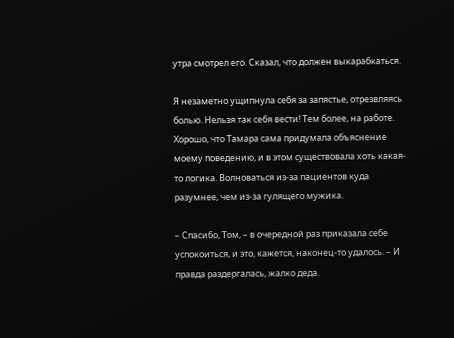утра смотрел его. Сказал, что должен выкарабкаться.

Я незаметно ущипнула себя за запястье, отрезвляясь болью. Нельзя так себя вести! Тем более, на работе. Хорошо, что Тамара сама придумала объяснение моему поведению, и в этом существовала хоть какая-то логика. Волноваться из-за пациентов куда разумнее, чем из-за гулящего мужика.

– Спасибо, Том, – в очередной раз приказала себе успокоиться, и это, кажется, наконец-то удалось. – И правда раздергалась, жалко деда.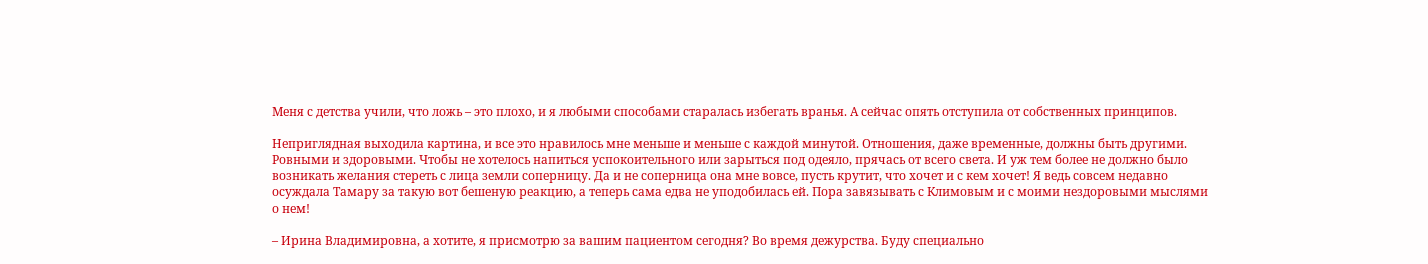Меня с детства учили, что ложь – это плохо, и я любыми способами старалась избегать вранья. А сейчас опять отступила от собственных принципов.

Неприглядная выходила картина, и все это нравилось мне меньше и меньше с каждой минутой. Отношения, даже временные, должны быть другими. Ровными и здоровыми. Чтобы не хотелось напиться успокоительного или зарыться под одеяло, прячась от всего света. И уж тем более не должно было возникать желания стереть с лица земли соперницу. Да и не соперница она мне вовсе, пусть крутит, что хочет и с кем хочет! Я ведь совсем недавно осуждала Тамару за такую вот бешеную реакцию, а теперь сама едва не уподобилась ей. Пора завязывать с Климовым и с моими нездоровыми мыслями о нем!

– Ирина Владимировна, а хотите, я присмотрю за вашим пациентом сегодня? Во время дежурства. Буду специально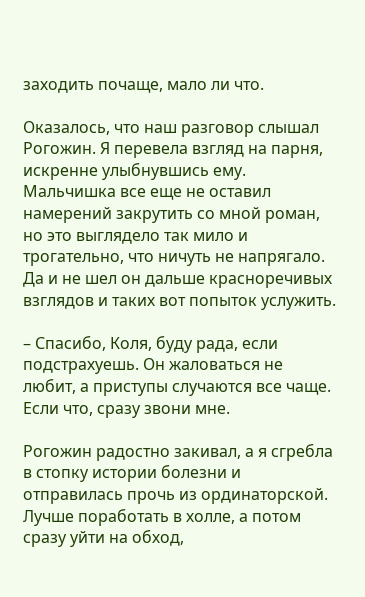заходить почаще, мало ли что.

Оказалось, что наш разговор слышал Рогожин. Я перевела взгляд на парня, искренне улыбнувшись ему. Мальчишка все еще не оставил намерений закрутить со мной роман, но это выглядело так мило и трогательно, что ничуть не напрягало. Да и не шел он дальше красноречивых взглядов и таких вот попыток услужить.

– Спасибо, Коля, буду рада, если подстрахуешь. Он жаловаться не любит, а приступы случаются все чаще. Если что, сразу звони мне.

Рогожин радостно закивал, а я сгребла в стопку истории болезни и отправилась прочь из ординаторской. Лучше поработать в холле, а потом сразу уйти на обход,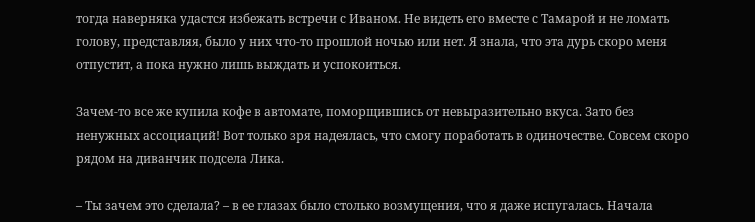тогда наверняка удастся избежать встречи с Иваном. Не видеть его вместе с Тамарой и не ломать голову, представляя, было у них что-то прошлой ночью или нет. Я знала, что эта дурь скоро меня отпустит, а пока нужно лишь выждать и успокоиться.

Зачем-то все же купила кофе в автомате, поморщившись от невыразительно вкуса. Зато без ненужных ассоциаций! Вот только зря надеялась, что смогу поработать в одиночестве. Совсем скоро рядом на диванчик подсела Лика.

– Ты зачем это сделала? – в ее глазах было столько возмущения, что я даже испугалась. Начала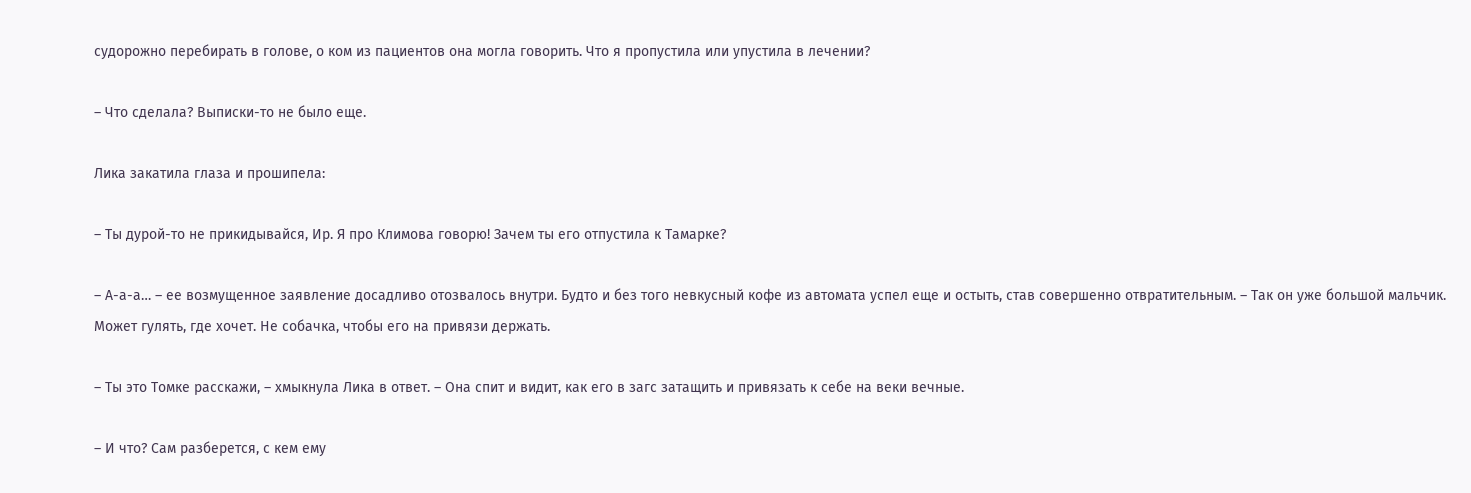судорожно перебирать в голове, о ком из пациентов она могла говорить. Что я пропустила или упустила в лечении?

– Что сделала? Выписки-то не было еще.

Лика закатила глаза и прошипела:

– Ты дурой-то не прикидывайся, Ир. Я про Климова говорю! Зачем ты его отпустила к Тамарке?

– А-а-а… – ее возмущенное заявление досадливо отозвалось внутри. Будто и без того невкусный кофе из автомата успел еще и остыть, став совершенно отвратительным. – Так он уже большой мальчик. Может гулять, где хочет. Не собачка, чтобы его на привязи держать.

– Ты это Томке расскажи, – хмыкнула Лика в ответ. – Она спит и видит, как его в загс затащить и привязать к себе на веки вечные.

– И что? Сам разберется, с кем ему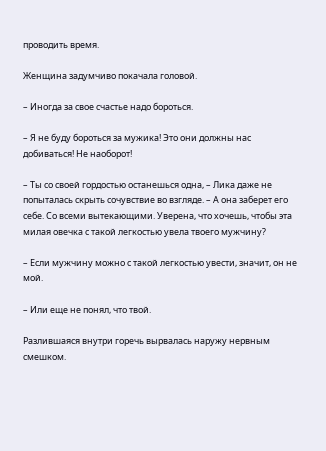проводить время.

Женщина задумчиво покачала головой.

– Иногда за свое счастье надо бороться.

– Я не буду бороться за мужика! Это они должны нас добиваться! Не наоборот!

– Ты со своей гордостью останешься одна, – Лика даже не попыталась скрыть сочувствие во взгляде. – А она заберет его себе. Со всеми вытекающими. Уверена, что хочешь, чтобы эта милая овечка с такой легкостью увела твоего мужчину?

– Если мужчину можно с такой легкостью увести, значит, он не мой.

– Или еще не понял, что твой.

Разлившаяся внутри горечь вырвалась наружу нервным смешком.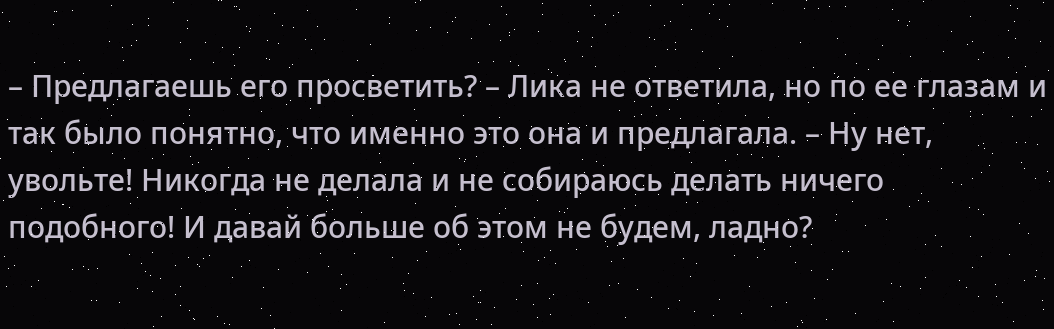– Предлагаешь его просветить? – Лика не ответила, но по ее глазам и так было понятно, что именно это она и предлагала. – Ну нет, увольте! Никогда не делала и не собираюсь делать ничего подобного! И давай больше об этом не будем, ладно?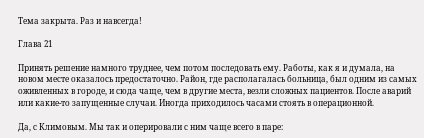Тема закрыта. Раз и навсегда!

Глава 21

Принять решение намного труднее, чем потом последовать ему. Работы, как я и думала, на новом месте оказалось предостаточно. Район, где располагалась больница, был одним из самых оживленных в городе, и сюда чаще, чем в другие места, везли сложных пациентов. После аварий или какие-то запущенные случаи. Иногда приходилось часами стоять в операционной.

Да, с Климовым. Мы так и оперировали с ним чаще всего в паре: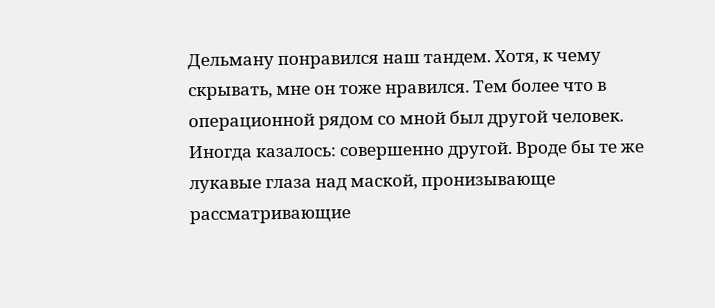Дельману понравился наш тандем. Хотя, к чему скрывать, мне он тоже нравился. Тем более что в операционной рядом со мной был другой человек. Иногда казалось: совершенно другой. Вроде бы те же лукавые глаза над маской, пронизывающе рассматривающие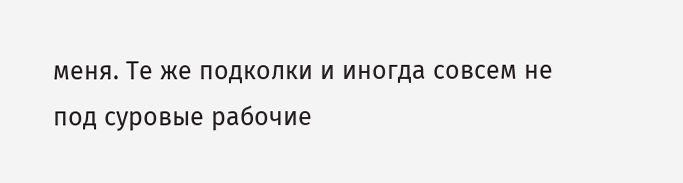меня. Те же подколки и иногда совсем не под суровые рабочие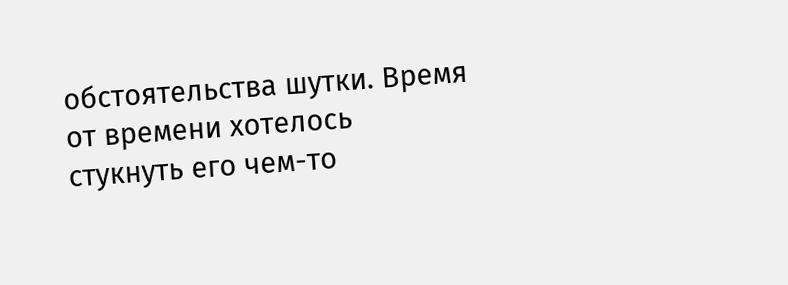обстоятельства шутки. Время от времени хотелось стукнуть его чем-то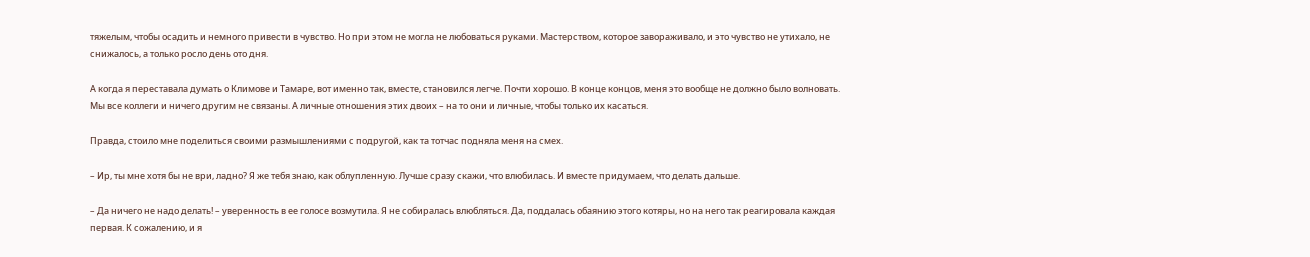тяжелым, чтобы осадить и немного привести в чувство. Но при этом не могла не любоваться руками. Мастерством, которое завораживало, и это чувство не утихало, не снижалось, а только росло день ото дня.

А когда я переставала думать о Климове и Тамаре, вот именно так, вместе, становился легче. Почти хорошо. В конце концов, меня это вообще не должно было волновать. Мы все коллеги и ничего другим не связаны. А личные отношения этих двоих – на то они и личные, чтобы только их касаться.

Правда, стоило мне поделиться своими размышлениями с подругой, как та тотчас подняла меня на смех.

– Ир, ты мне хотя бы не ври, ладно? Я же тебя знаю, как облупленную. Лучше сразу скажи, что влюбилась. И вместе придумаем, что делать дальше.

– Да ничего не надо делать! – уверенность в ее голосе возмутила. Я не собиралась влюбляться. Да, поддалась обаянию этого котяры, но на него так реагировала каждая первая. К сожалению, и я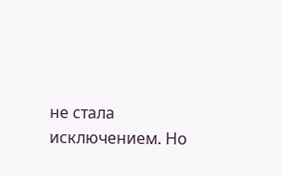не стала исключением. Но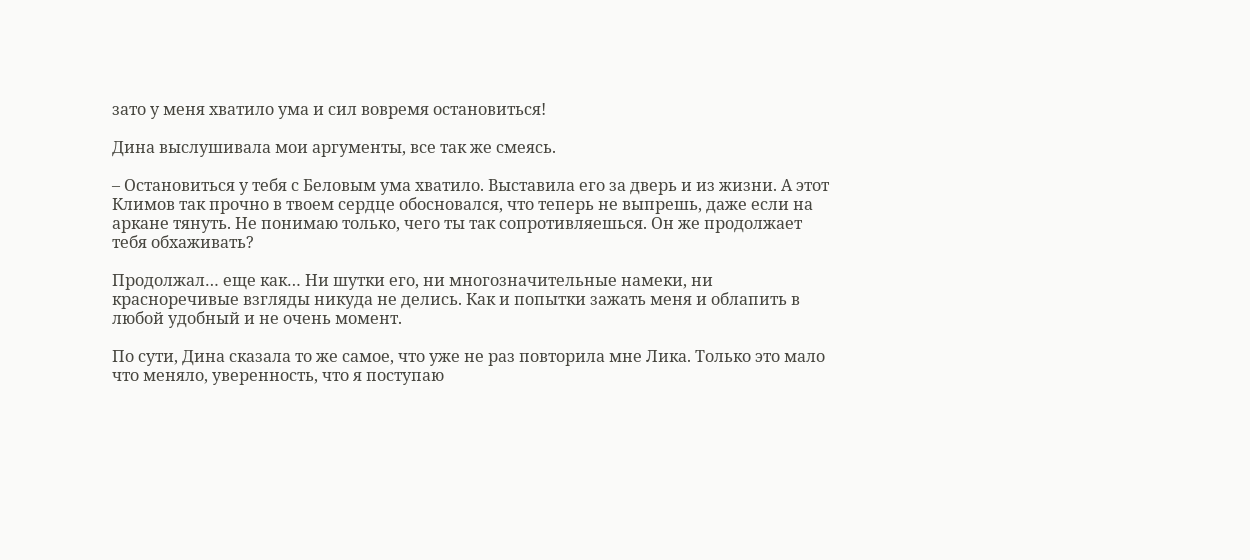зато у меня хватило ума и сил вовремя остановиться!

Дина выслушивала мои аргументы, все так же смеясь.

– Остановиться у тебя с Беловым ума хватило. Выставила его за дверь и из жизни. А этот Климов так прочно в твоем сердце обосновался, что теперь не выпрешь, даже если на аркане тянуть. Не понимаю только, чего ты так сопротивляешься. Он же продолжает тебя обхаживать?

Продолжал… еще как… Ни шутки его, ни многозначительные намеки, ни красноречивые взгляды никуда не делись. Как и попытки зажать меня и облапить в любой удобный и не очень момент.

По сути, Дина сказала то же самое, что уже не раз повторила мне Лика. Только это мало что меняло, уверенность, что я поступаю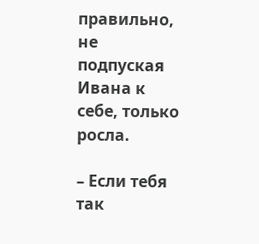правильно, не подпуская Ивана к себе, только росла.

– Если тебя так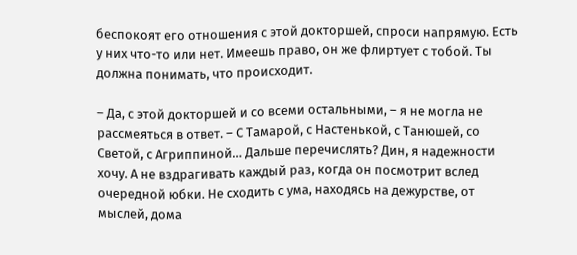беспокоят его отношения с этой докторшей, спроси напрямую. Есть у них что-то или нет. Имеешь право, он же флиртует с тобой. Ты должна понимать, что происходит.

– Да, с этой докторшей и со всеми остальными, – я не могла не рассмеяться в ответ. – С Тамарой, с Настенькой, с Танюшей, со Светой, с Агриппиной… Дальше перечислять? Дин, я надежности хочу. А не вздрагивать каждый раз, когда он посмотрит вслед очередной юбки. Не сходить с ума, находясь на дежурстве, от мыслей, дома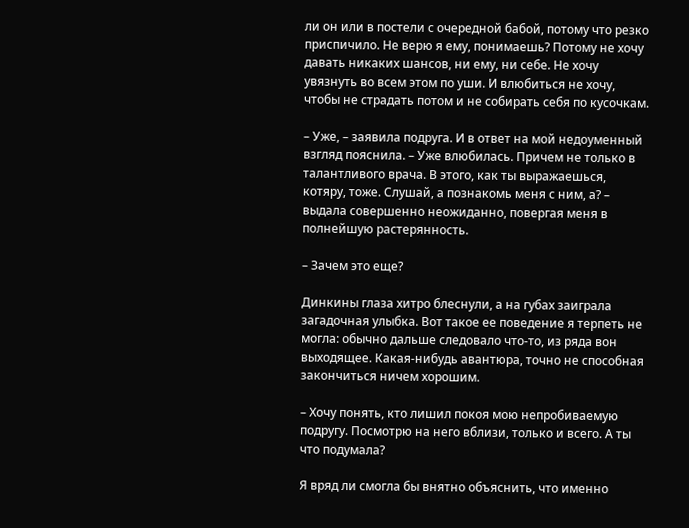ли он или в постели с очередной бабой, потому что резко приспичило. Не верю я ему, понимаешь? Потому не хочу давать никаких шансов, ни ему, ни себе. Не хочу увязнуть во всем этом по уши. И влюбиться не хочу, чтобы не страдать потом и не собирать себя по кусочкам.

– Уже, – заявила подруга. И в ответ на мой недоуменный взгляд пояснила. – Уже влюбилась. Причем не только в талантливого врача. В этого, как ты выражаешься, котяру, тоже. Слушай, а познакомь меня с ним, а? – выдала совершенно неожиданно, повергая меня в полнейшую растерянность.

– Зачем это еще?

Динкины глаза хитро блеснули, а на губах заиграла загадочная улыбка. Вот такое ее поведение я терпеть не могла: обычно дальше следовало что-то, из ряда вон выходящее. Какая-нибудь авантюра, точно не способная закончиться ничем хорошим.

– Хочу понять, кто лишил покоя мою непробиваемую подругу. Посмотрю на него вблизи, только и всего. А ты что подумала?

Я вряд ли смогла бы внятно объяснить, что именно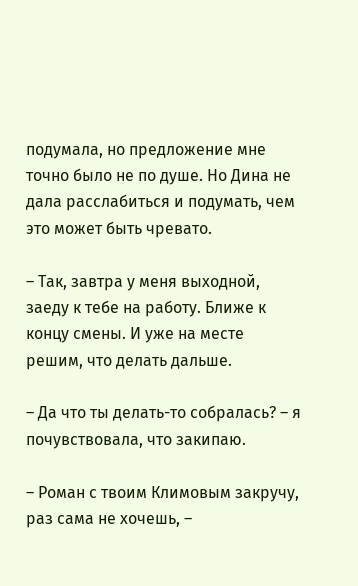подумала, но предложение мне точно было не по душе. Но Дина не дала расслабиться и подумать, чем это может быть чревато.

– Так, завтра у меня выходной, заеду к тебе на работу. Ближе к концу смены. И уже на месте решим, что делать дальше.

– Да что ты делать-то собралась? – я почувствовала, что закипаю.

– Роман с твоим Климовым закручу, раз сама не хочешь, –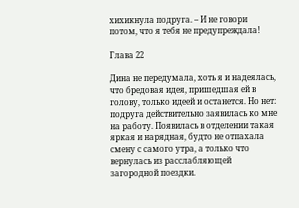хихикнула подруга. – И не говори потом, что я тебя не предупреждала!

Глава 22

Дина не передумала, хоть я и надеялась, что бредовая идея, пришедшая ей в голову, только идеей и останется. Но нет: подруга действительно заявилась ко мне на работу. Появилась в отделении такая яркая и нарядная, будто не отпахала смену с самого утра, а только что вернулась из расслабляющей загородной поездки.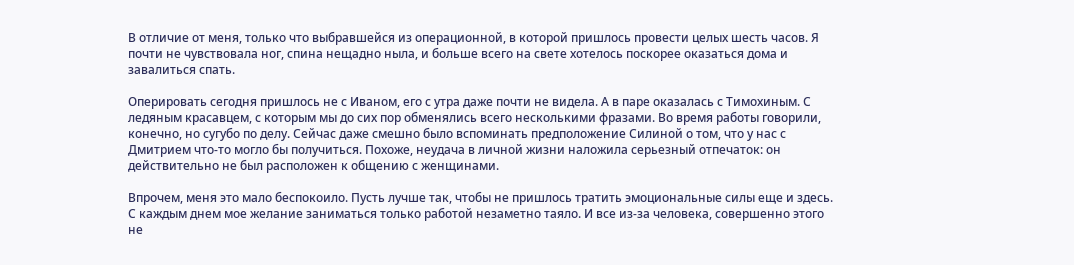В отличие от меня, только что выбравшейся из операционной, в которой пришлось провести целых шесть часов. Я почти не чувствовала ног, спина нещадно ныла, и больше всего на свете хотелось поскорее оказаться дома и завалиться спать.

Оперировать сегодня пришлось не с Иваном, его с утра даже почти не видела. А в паре оказалась с Тимохиным. С ледяным красавцем, с которым мы до сих пор обменялись всего несколькими фразами. Во время работы говорили, конечно, но сугубо по делу. Сейчас даже смешно было вспоминать предположение Силиной о том, что у нас с Дмитрием что-то могло бы получиться. Похоже, неудача в личной жизни наложила серьезный отпечаток: он действительно не был расположен к общению с женщинами.

Впрочем, меня это мало беспокоило. Пусть лучше так, чтобы не пришлось тратить эмоциональные силы еще и здесь. С каждым днем мое желание заниматься только работой незаметно таяло. И все из-за человека, совершенно этого не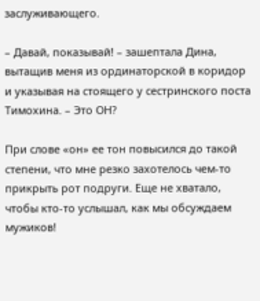заслуживающего.

– Давай, показывай! – зашептала Дина, вытащив меня из ординаторской в коридор и указывая на стоящего у сестринского поста Тимохина. – Это ОН?

При слове «он» ее тон повысился до такой степени, что мне резко захотелось чем-то прикрыть рот подруги. Еще не хватало, чтобы кто-то услышал, как мы обсуждаем мужиков!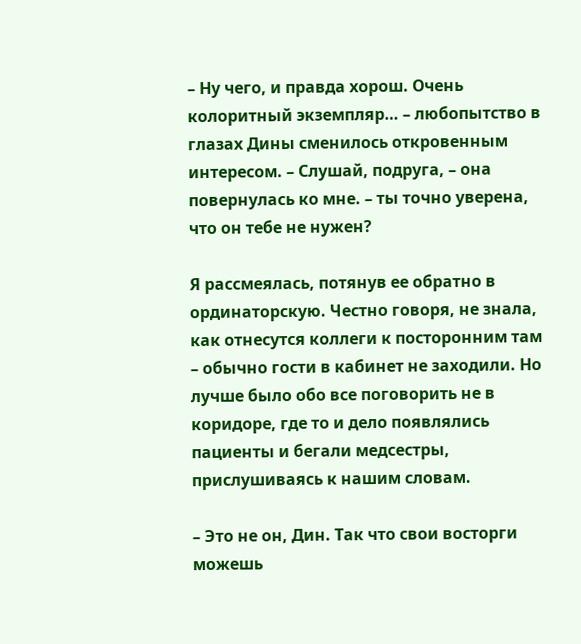– Ну чего, и правда хорош. Очень колоритный экземпляр… – любопытство в глазах Дины сменилось откровенным интересом. – Слушай, подруга, – она повернулась ко мне. – ты точно уверена, что он тебе не нужен?

Я рассмеялась, потянув ее обратно в ординаторскую. Честно говоря, не знала, как отнесутся коллеги к посторонним там – обычно гости в кабинет не заходили. Но лучше было обо все поговорить не в коридоре, где то и дело появлялись пациенты и бегали медсестры, прислушиваясь к нашим словам.

– Это не он, Дин. Так что свои восторги можешь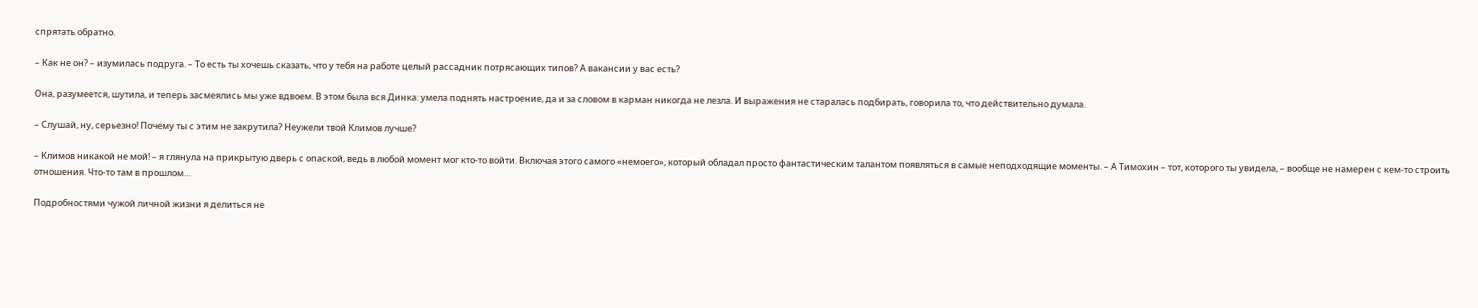спрятать обратно.

– Как не он? – изумилась подруга. – То есть ты хочешь сказать, что у тебя на работе целый рассадник потрясающих типов? А вакансии у вас есть?

Она, разумеется, шутила, и теперь засмеялись мы уже вдвоем. В этом была вся Динка: умела поднять настроение, да и за словом в карман никогда не лезла. И выражения не старалась подбирать, говорила то, что действительно думала.

– Слушай, ну, серьезно! Почему ты с этим не закрутила? Неужели твой Климов лучше?

– Климов никакой не мой! – я глянула на прикрытую дверь с опаской, ведь в любой момент мог кто-то войти. Включая этого самого «немоего», который обладал просто фантастическим талантом появляться в самые неподходящие моменты. – А Тимохин – тот, которого ты увидела, – вообще не намерен с кем-то строить отношения. Что-то там в прошлом…

Подробностями чужой личной жизни я делиться не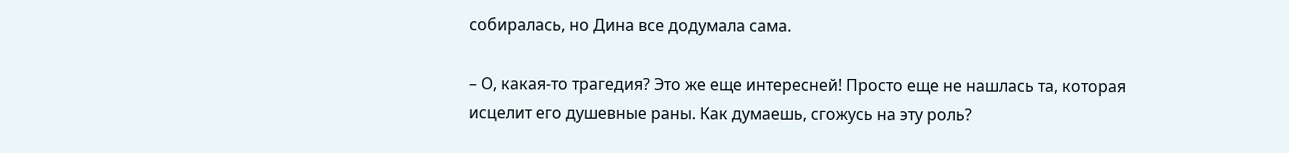собиралась, но Дина все додумала сама.

– О, какая-то трагедия? Это же еще интересней! Просто еще не нашлась та, которая исцелит его душевные раны. Как думаешь, сгожусь на эту роль?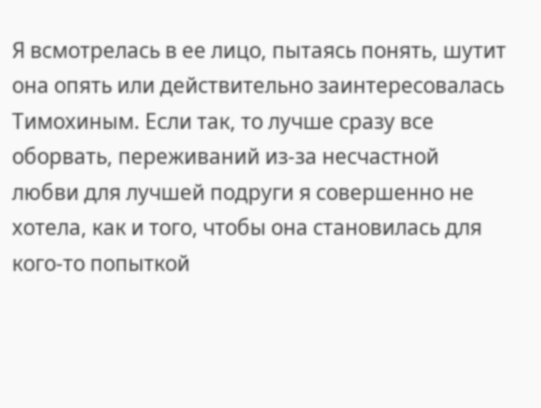Я всмотрелась в ее лицо, пытаясь понять, шутит она опять или действительно заинтересовалась Тимохиным. Если так, то лучше сразу все оборвать, переживаний из-за несчастной любви для лучшей подруги я совершенно не хотела, как и того, чтобы она становилась для кого-то попыткой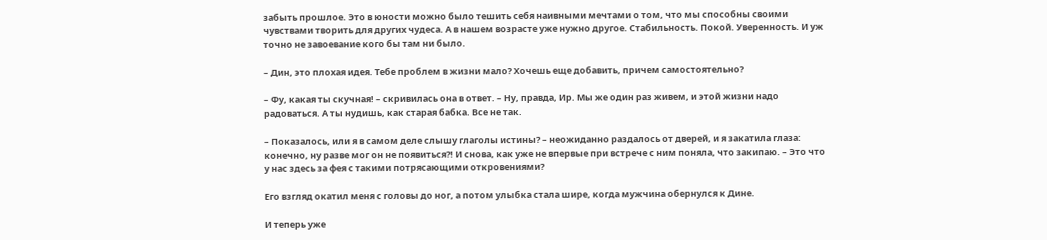забыть прошлое. Это в юности можно было тешить себя наивными мечтами о том, что мы способны своими чувствами творить для других чудеса. А в нашем возрасте уже нужно другое. Стабильность. Покой. Уверенность. И уж точно не завоевание кого бы там ни было.

– Дин, это плохая идея. Тебе проблем в жизни мало? Хочешь еще добавить, причем самостоятельно?

– Фу, какая ты скучная! – скривилась она в ответ. – Ну, правда, Ир. Мы же один раз живем, и этой жизни надо радоваться. А ты нудишь, как старая бабка. Все не так.

– Показалось, или я в самом деле слышу глаголы истины? – неожиданно раздалось от дверей, и я закатила глаза: конечно, ну разве мог он не появиться?! И снова, как уже не впервые при встрече с ним поняла, что закипаю. – Это что у нас здесь за фея с такими потрясающими откровениями?

Его взгляд окатил меня с головы до ног, а потом улыбка стала шире, когда мужчина обернулся к Дине.

И теперь уже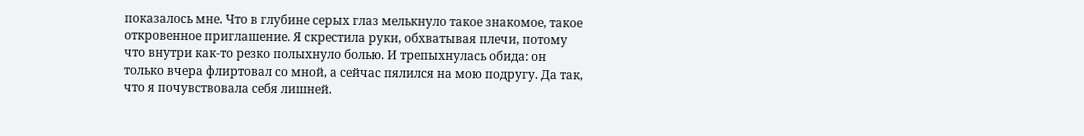показалось мне. Что в глубине серых глаз мелькнуло такое знакомое, такое откровенное приглашение. Я скрестила руки, обхватывая плечи, потому что внутри как-то резко полыхнуло болью. И трепыхнулась обида: он только вчера флиртовал со мной, а сейчас пялился на мою подругу. Да так, что я почувствовала себя лишней.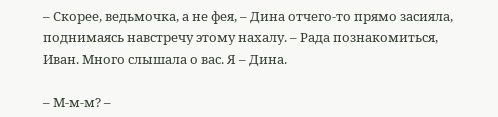– Скорее, ведьмочка, а не фея, – Дина отчего-то прямо засияла, поднимаясь навстречу этому нахалу. – Рада познакомиться, Иван. Много слышала о вас. Я – Дина.

– М-м-м? –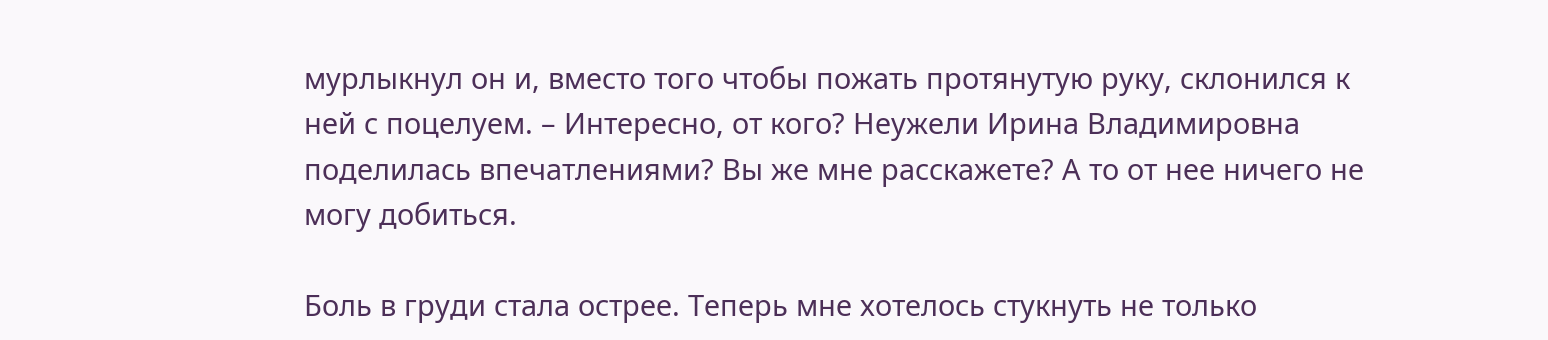мурлыкнул он и, вместо того чтобы пожать протянутую руку, склонился к ней с поцелуем. – Интересно, от кого? Неужели Ирина Владимировна поделилась впечатлениями? Вы же мне расскажете? А то от нее ничего не могу добиться.

Боль в груди стала острее. Теперь мне хотелось стукнуть не только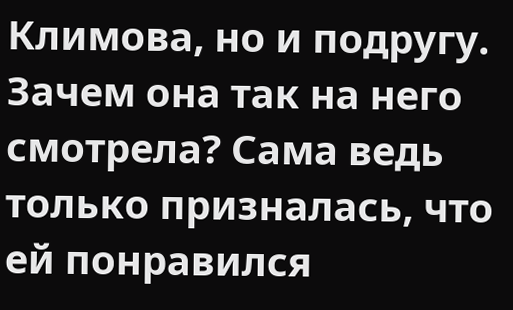Климова, но и подругу. Зачем она так на него смотрела? Сама ведь только призналась, что ей понравился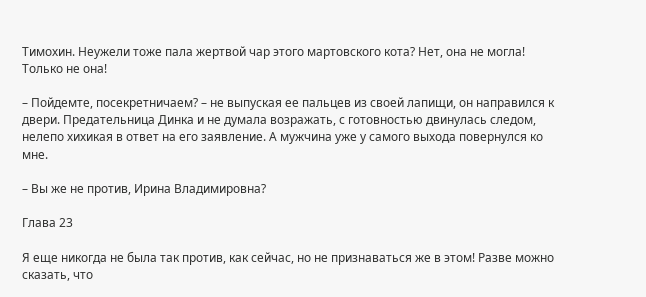Тимохин. Неужели тоже пала жертвой чар этого мартовского кота? Нет, она не могла! Только не она!

– Пойдемте, посекретничаем? – не выпуская ее пальцев из своей лапищи, он направился к двери. Предательница Динка и не думала возражать, с готовностью двинулась следом, нелепо хихикая в ответ на его заявление. А мужчина уже у самого выхода повернулся ко мне.

– Вы же не против, Ирина Владимировна?

Глава 23

Я еще никогда не была так против, как сейчас, но не признаваться же в этом! Разве можно сказать, что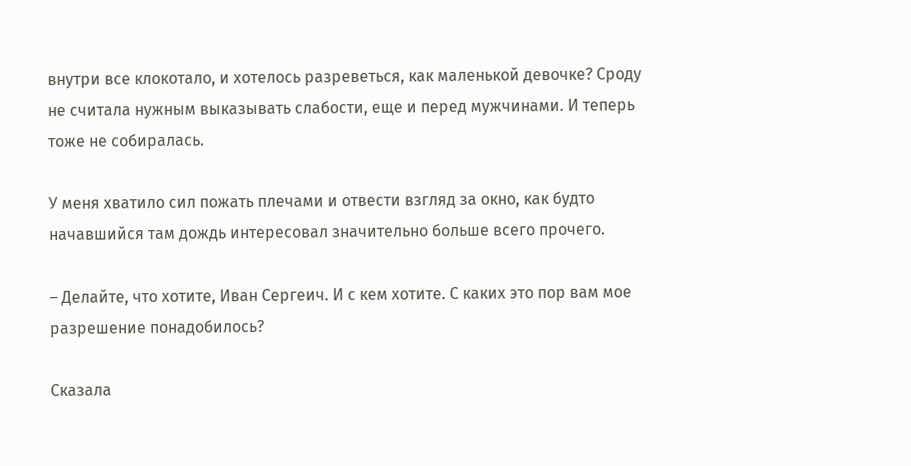внутри все клокотало, и хотелось разреветься, как маленькой девочке? Сроду не считала нужным выказывать слабости, еще и перед мужчинами. И теперь тоже не собиралась.

У меня хватило сил пожать плечами и отвести взгляд за окно, как будто начавшийся там дождь интересовал значительно больше всего прочего.

– Делайте, что хотите, Иван Сергеич. И с кем хотите. С каких это пор вам мое разрешение понадобилось?

Сказала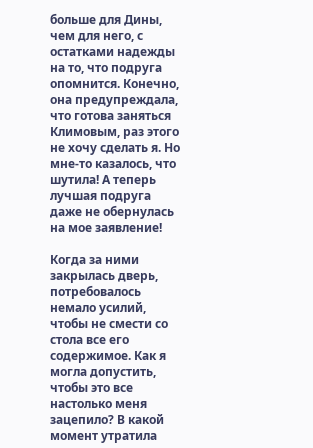больше для Дины, чем для него, с остатками надежды на то, что подруга опомнится. Конечно, она предупреждала, что готова заняться Климовым, раз этого не хочу сделать я. Но мне-то казалось, что шутила! А теперь лучшая подруга даже не обернулась на мое заявление!

Когда за ними закрылась дверь, потребовалось немало усилий, чтобы не смести со стола все его содержимое. Как я могла допустить, чтобы это все настолько меня зацепило? В какой момент утратила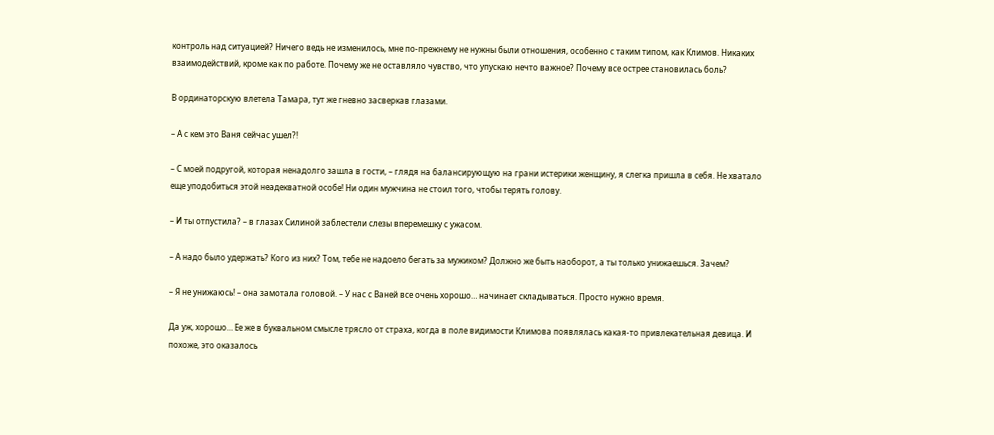контроль над ситуацией? Ничего ведь не изменилось, мне по-прежнему не нужны были отношения, особенно с таким типом, как Климов. Никаких взаимодействий, кроме как по работе. Почему же не оставляло чувство, что упускаю нечто важное? Почему все острее становилась боль?

В ординаторскую влетела Тамара, тут же гневно засверкав глазами.

– А с кем это Ваня сейчас ушел?!

– С моей подругой, которая ненадолго зашла в гости, – глядя на балансирующую на грани истерики женщину, я слегка пришла в себя. Не хватало еще уподобиться этой неадекватной особе! Ни один мужчина не стоил того, чтобы терять голову.

– И ты отпустила? – в глазах Силиной заблестели слезы вперемешку с ужасом.

– А надо было удержать? Кого из них? Том, тебе не надоело бегать за мужиком? Должно же быть наоборот, а ты только унижаешься. Зачем?

– Я не унижаюсь! – она замотала головой. – У нас с Ваней все очень хорошо… начинает складываться. Просто нужно время.

Да уж, хорошо… Ее же в буквальном смысле трясло от страха, когда в поле видимости Климова появлялась какая-то привлекательная девица. И похоже, это оказалось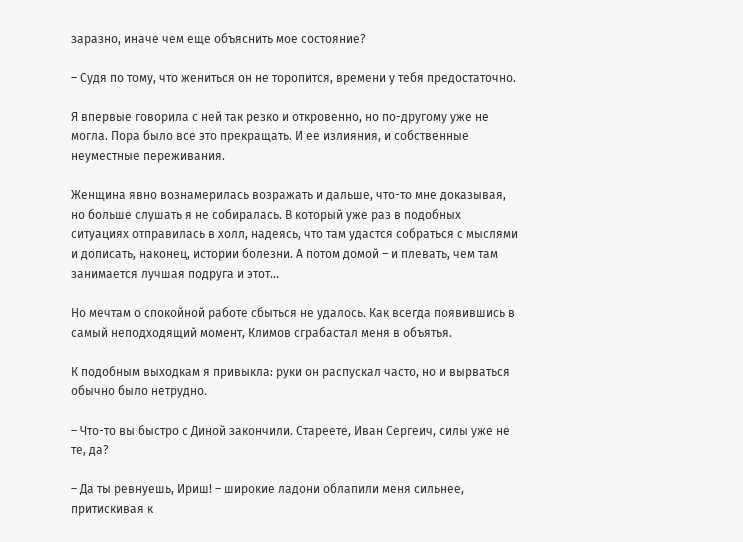заразно, иначе чем еще объяснить мое состояние?

– Судя по тому, что жениться он не торопится, времени у тебя предостаточно.

Я впервые говорила с ней так резко и откровенно, но по-другому уже не могла. Пора было все это прекращать. И ее излияния, и собственные неуместные переживания.

Женщина явно вознамерилась возражать и дальше, что-то мне доказывая, но больше слушать я не собиралась. В который уже раз в подобных ситуациях отправилась в холл, надеясь, что там удастся собраться с мыслями и дописать, наконец, истории болезни. А потом домой – и плевать, чем там занимается лучшая подруга и этот…

Но мечтам о спокойной работе сбыться не удалось. Как всегда появившись в самый неподходящий момент, Климов сграбастал меня в объятья.

К подобным выходкам я привыкла: руки он распускал часто, но и вырваться обычно было нетрудно.

– Что-то вы быстро с Диной закончили. Стареете, Иван Сергеич, силы уже не те, да?

– Да ты ревнуешь, Ириш! – широкие ладони облапили меня сильнее, притискивая к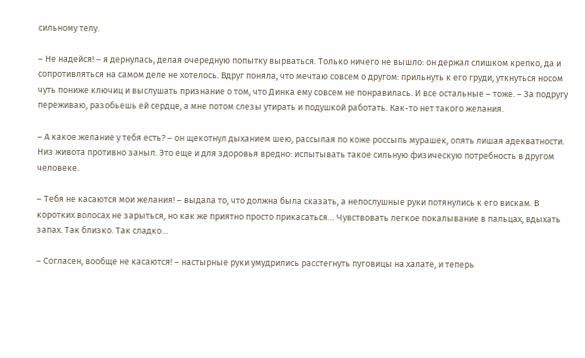сильному телу.

– Не надейся! – я дернулась, делая очередную попытку вырваться. Только ничего не вышло: он держал слишком крепко, да и сопротивляться на самом деле не хотелось. Вдруг поняла, что мечтаю совсем о другом: прильнуть к его груди, уткнуться носом чуть пониже ключиц и выслушать признание о том, что Динка ему совсем не понравилась. И все остальные – тоже. – За подругу переживаю, разобьешь ей сердце, а мне потом слезы утирать и подушкой работать. Как-то нет такого желания.

– А какое желание у тебя есть? – он щекотнул дыханием шею, рассылая по коже россыпь мурашек, опять лишая адекватности. Низ живота противно заныл. Это еще и для здоровья вредно: испытывать такое сильную физическую потребность в другом человеке.

– Тебя не касаются мои желания! – выдала то, что должна была сказать, а непослушные руки потянулись к его вискам. В коротких волосах не зарыться, но как же приятно просто прикасаться… Чувствовать легкое покалывание в пальцах, вдыхать запах. Так близко. Так сладко…

– Согласен, вообще не касаются! – настырные руки умудрились расстегнуть пуговицы на халате, и теперь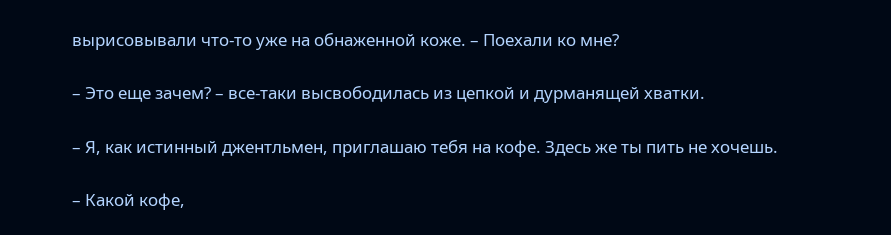вырисовывали что-то уже на обнаженной коже. – Поехали ко мне?

– Это еще зачем? – все-таки высвободилась из цепкой и дурманящей хватки.

– Я, как истинный джентльмен, приглашаю тебя на кофе. Здесь же ты пить не хочешь.

– Какой кофе,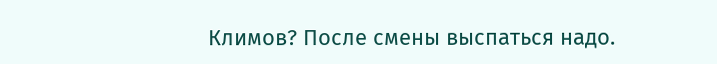Климов? После смены выспаться надо.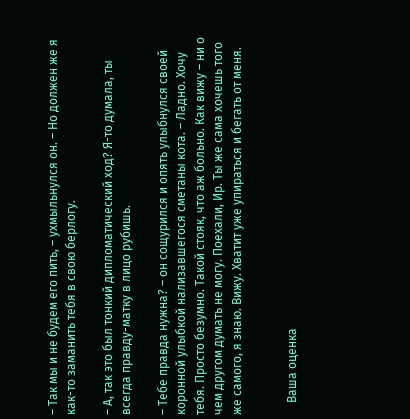– Так мы и не будем его пить, – ухмыльнулся он. – Но должен же я как-то заманить тебя в свою берлогу.

– А, так это был тонкий дипломатический ход? Я-то думала, ты всегда правду-матку в лицо рубишь.

– Тебе правда нужна? – он сощурился и опять улыбнулся своей коронной улыбкой нализавшегося сметаны кота. – Ладно. Хочу тебя. Просто безумно. Такой стояк, что аж больно. Как вижу – ни о чем другом думать не могу. Поехали, Ир. Ты же сама хочешь того же самого, я знаю. Вижу. Хватит уже упираться и бегать от меня.


    Ваша оценка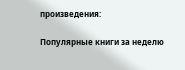произведения:

Популярные книги за неделю